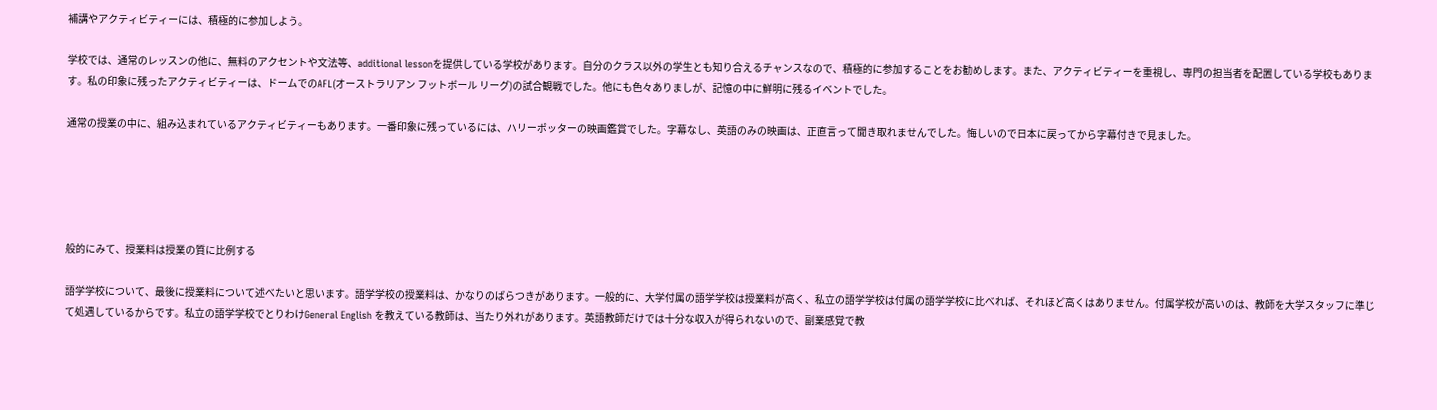補講やアクティビティーには、積極的に参加しよう。

学校では、通常のレッスンの他に、無料のアクセントや文法等、additional lessonを提供している学校があります。自分のクラス以外の学生とも知り合えるチャンスなので、積極的に参加することをお勧めします。また、アクティビティーを重視し、専門の担当者を配置している学校もあります。私の印象に残ったアクティビティーは、ドームでのAFL(オーストラリアン フットボール リーグ)の試合観戦でした。他にも色々ありましが、記憶の中に鮮明に残るイベントでした。

通常の授業の中に、組み込まれているアクティビティーもあります。一番印象に残っているには、ハリーポッターの映画鑑賞でした。字幕なし、英語のみの映画は、正直言って聞き取れませんでした。悔しいので日本に戻ってから字幕付きで見ました。





般的にみて、授業料は授業の質に比例する

語学学校について、最後に授業料について述べたいと思います。語学学校の授業料は、かなりのばらつきがあります。一般的に、大学付属の語学学校は授業料が高く、私立の語学学校は付属の語学学校に比べれば、それほど高くはありません。付属学校が高いのは、教師を大学スタッフに準じて処遇しているからです。私立の語学学校でとりわけGeneral English を教えている教師は、当たり外れがあります。英語教師だけでは十分な収入が得られないので、副業感覚で教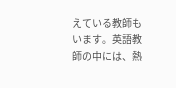えている教師もいます。英語教師の中には、熱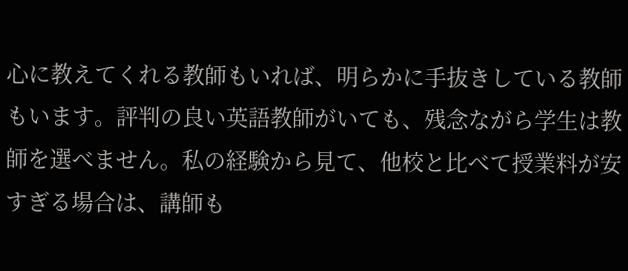心に教えてくれる教師もいれば、明らかに手抜きしている教師もいます。評判の良い英語教師がいても、残念ながら学生は教師を選べません。私の経験から見て、他校と比べて授業料が安すぎる場合は、講師も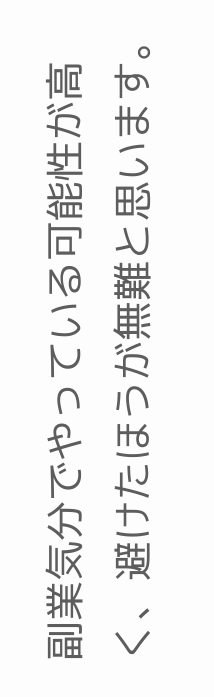副業気分でやっている可能性が高く、避けたほうが無難と思います。